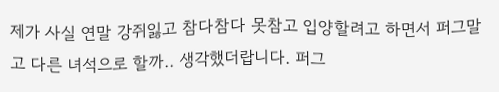제가 사실 연말 강쥐잃고 참다참다 못참고 입양할려고 하면서 퍼그말고 다른 녀석으로 할까.. 생각했더랍니다. 퍼그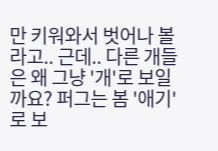만 키워와서 벗어나 볼라고.. 근데.. 다른 개들은 왜 그냥 '개'로 보일까요? 퍼그는 봄 '애기'로 보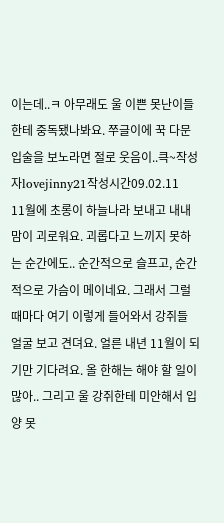이는데..ㅋ 아무래도 울 이쁜 못난이들한테 중독됐나봐요. 쭈글이에 꾹 다문 입술을 보노라면 절로 웃음이..큭~작성자lovejinny21작성시간09.02.11
11월에 초롱이 하늘나라 보내고 내내 맘이 괴로워요. 괴롭다고 느끼지 못하는 순간에도.. 순간적으로 슬프고, 순간적으로 가슴이 메이네요. 그래서 그럴 때마다 여기 이렇게 들어와서 강쥐들 얼굴 보고 견뎌요. 얼른 내년 11월이 되기만 기다려요. 올 한해는 해야 할 일이 많아.. 그리고 울 강쥐한테 미안해서 입양 못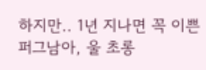하지만.. 1년 지나면 꼭 이쁜 퍼그남아, 울 초롱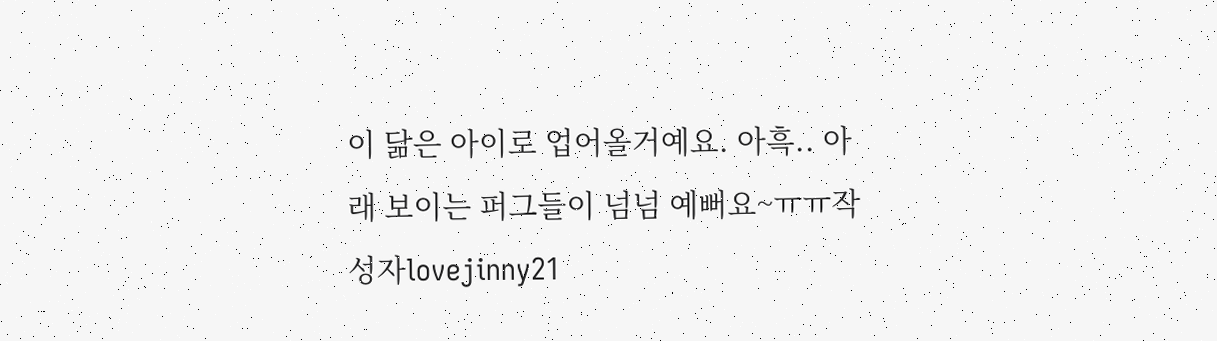이 닮은 아이로 업어올거예요. 아흑.. 아래 보이는 퍼그들이 넘넘 예뻐요~ㅠㅠ작성자lovejinny21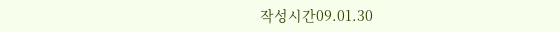작성시간09.01.30